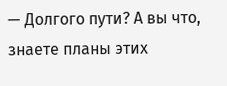— Долгого пути? А вы что, знаете планы этих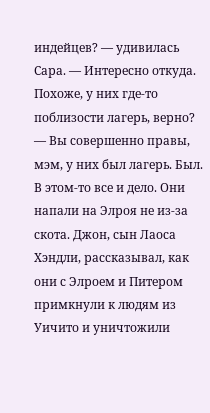индейцев? — удивилась Сара. — Интересно откуда. Похоже, у них где-то поблизости лагерь, верно?
— Вы совершенно правы, мэм, у них был лагерь. Был. В этом-то все и дело. Они напали на Элроя не из-за скота. Джон, сын Лаоса Хэндли, рассказывал, как они с Элроем и Питером примкнули к людям из Уичито и уничтожили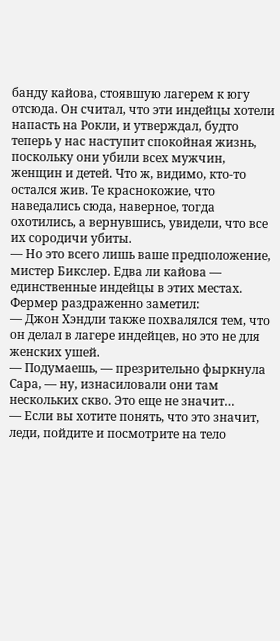банду кайова, стоявшую лагерем к югу отсюда. Он считал, что эти индейцы хотели напасть на Рокли, и утверждал, будто теперь у нас наступит спокойная жизнь, поскольку они убили всех мужчин, женщин и детей. Что ж, видимо, кто-то остался жив. Те краснокожие, что наведались сюда, наверное, тогда охотились, а вернувшись, увидели, что все их сородичи убиты.
— Но это всего лишь ваше предположение, мистер Бикслер. Едва ли кайова — единственные индейцы в этих местах.
Фермер раздраженно заметил:
— Джон Хэндли также похвалялся тем, что он делал в лагере индейцев, но это не для женских ушей.
— Подумаешь, — презрительно фыркнула Сара, — ну, изнасиловали они там нескольких скво. Это еще не значит…
— Если вы хотите понять, что это значит, леди, пойдите и посмотрите на тело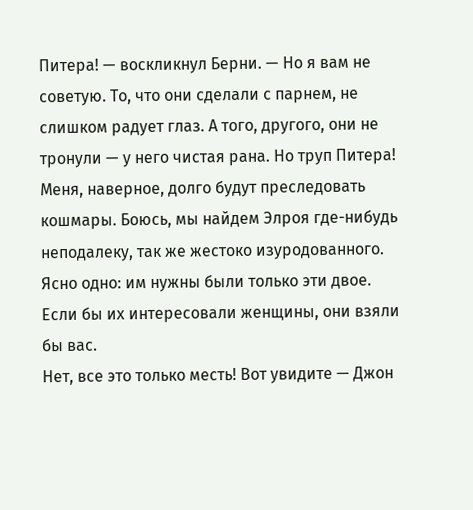Питера! — воскликнул Берни. — Но я вам не советую. То, что они сделали с парнем, не слишком радует глаз. А того, другого, они не тронули — у него чистая рана. Но труп Питера! Меня, наверное, долго будут преследовать кошмары. Боюсь, мы найдем Элроя где-нибудь неподалеку, так же жестоко изуродованного. Ясно одно: им нужны были только эти двое. Если бы их интересовали женщины, они взяли бы вас.
Нет, все это только месть! Вот увидите — Джон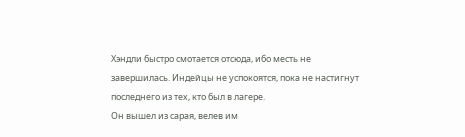Хэндли быстро смотается отсюда, ибо месть не завершилась. Индейцы не успокоятся, пока не настигнут последнего из тех, кто был в лагере.
Он вышел из сарая, велев им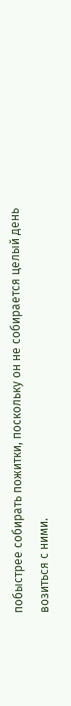побыстрее собирать пожитки, поскольку он не собирается целый день возиться с ними.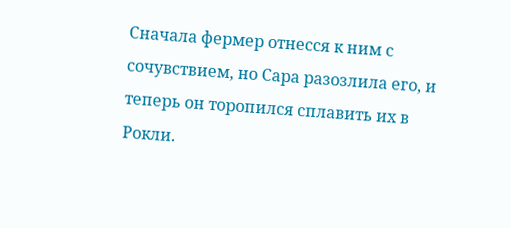Сначала фермер отнесся к ним с сочувствием, но Сара разозлила его, и теперь он торопился сплавить их в Рокли.